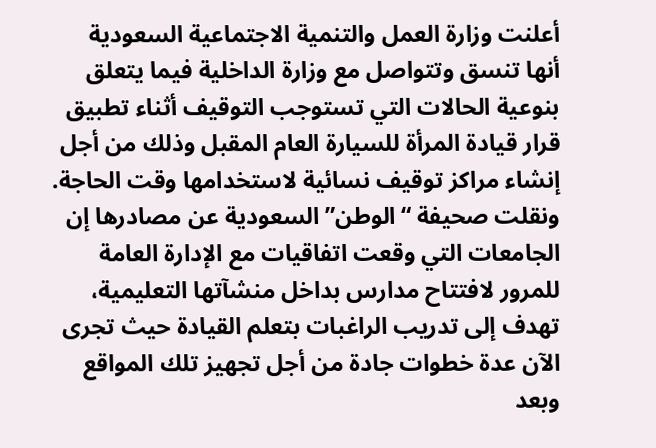أعلنت وزارة العمل والتنمية الاجتماعية السعودية أنها تنسق وتتواصل مع وزارة الداخلية فيما يتعلق بنوعية الحالات التي تستوجب التوقيف أثناء تطبيق قرار قيادة المرأة للسيارة العام المقبل وذلك من أجل إنشاء مراكز توقيف نسائية لاستخدامها وقت الحاجة.
ونقلت صحيفة “الوطن” السعودية عن مصادرها إن الجامعات التي وقعت اتفاقيات مع الإدارة العامة للمرور لافتتاح مدارس بداخل منشآتها التعليمية، تهدف إلى تدريب الراغبات بتعلم القيادة حيث تجرى الآن عدة خطوات جادة من أجل تجهيز تلك المواقع وبعد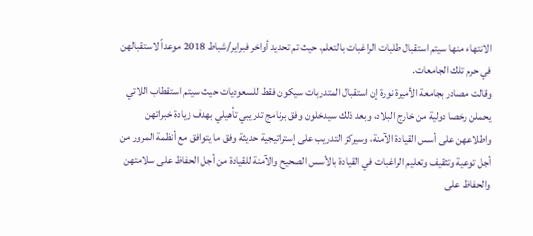الانتهاء منها سيتم استقبال طلبات الراغبات بالتعلم، حيث تم تحديد أواخر فبراير/شباط 2018 موعداً لاستقبالهن في حرم تلك الجامعات.
وقالت مصادر بجامعة الأميرة نورة إن استقبال المتدربات سيكون فقط للسعوديات حيث سيتم استقطاب اللاتي يحملن رخصا دولية من خارج البلاد، وبعد ذلك سيدخلون وفق برنامج تدريبي تأهيلي بهدف زيادة خبراتهن واطلاعهن على أسس القيادة الآمنة، وسيركز التدريب على إستراتيجية حديثة وفق ما يتوافق مع أنظمة المرور من أجل توعية وتثقيف وتعليم الراغبات في القيادة بالأسس الصحيح والآمنة للقيادة من أجل الحفاظ على سلامتهن والحفاظ على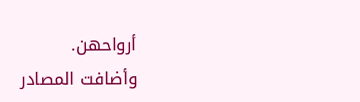أرواحهن.
وأضافت المصادر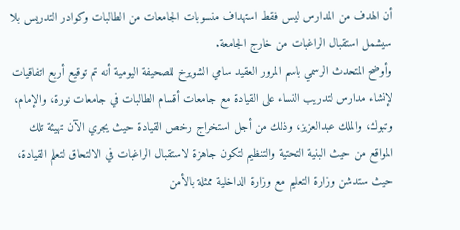أن الهدف من المدارس ليس فقط استهداف منسوبات الجامعات من الطالبات وكوادر التدريس بلا سيشمل استقبال الراغبات من خارج الجامعة.
وأوضح المتحدث الرسمي باسم المرور العقيد سامي الشويرخ للصحيفة اليومية أنه تم توقيع أربع اتفاقيات لإنشاء مدارس لتدريب النساء على القيادة مع جامعات أقسام الطالبات في جامعات نورة، والإمام، وتبوك، والملك عبدالعزيز، وذلك من أجل استخراج رخص القيادة حيث يجري الآن تهيئة تلك المواقع من حيث البنية التحتية والتنظيم لتكون جاهزة لاستقبال الراغبات في الالتحاق لتعلم القيادة، حيث ستدشن وزارة التعليم مع وزارة الداخلية ممثلة بالأمن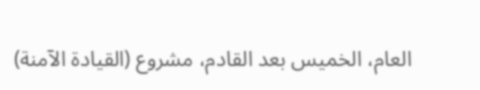العام، الخميس بعد القادم، مشروع (القيادة الآمنة)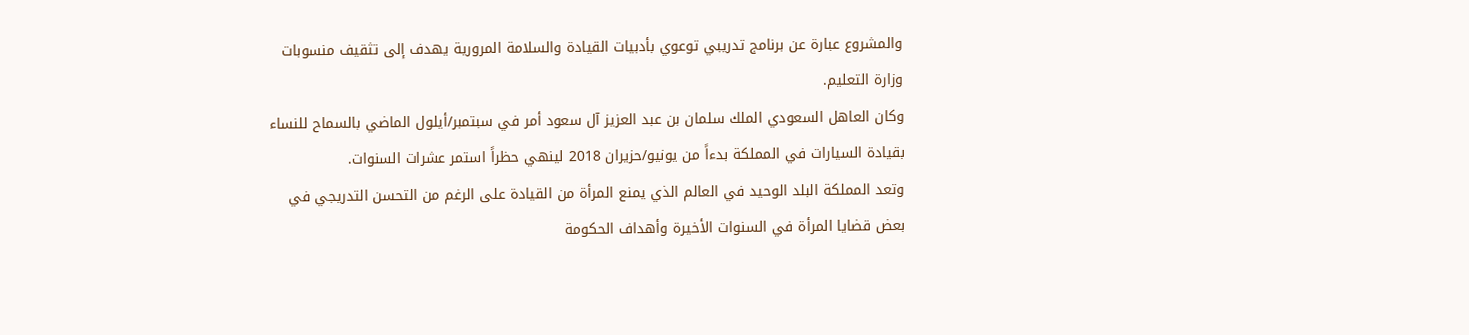والمشروع عبارة عن برنامج تدريبي توعوي بأدبيات القيادة والسلامة المرورية يهدف إلى تثقيف منسوبات وزارة التعليم.
وكان العاهل السعودي الملك سلمان بن عبد العزيز آل سعود أمر في سبتمبر/أيلول الماضي بالسماح للنساء بقيادة السيارات في المملكة بدءاً من يونيو/حزيران 2018 لينهي حظراً استمر عشرات السنوات.
وتعد المملكة البلد الوحيد في العالم الذي يمنع المرأة من القيادة على الرغم من التحسن التدريجي في بعض قضايا المرأة في السنوات الأخيرة وأهداف الحكومة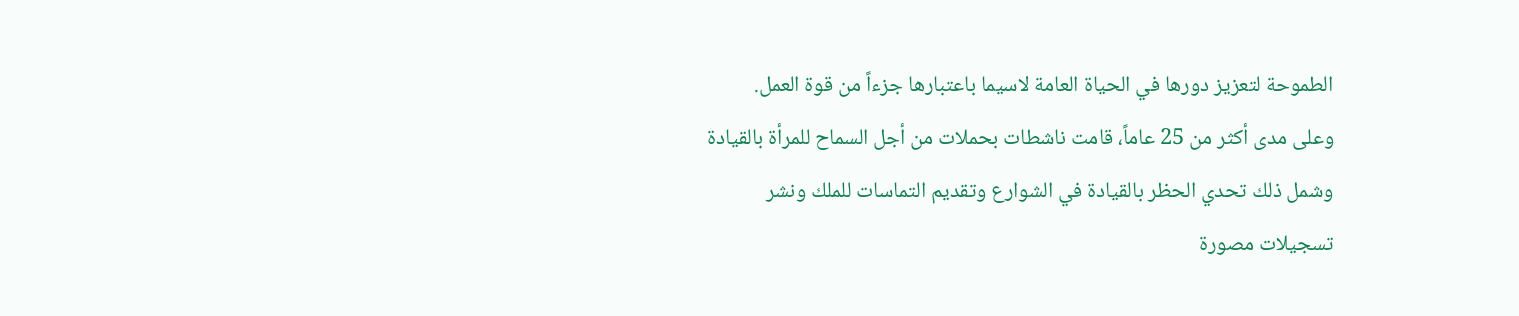الطموحة لتعزيز دورها في الحياة العامة لاسيما باعتبارها جزءاً من قوة العمل.
وعلى مدى أكثر من 25 عاماً، قامت ناشطات بحملات من أجل السماح للمرأة بالقيادة وشمل ذلك تحدي الحظر بالقيادة في الشوارع وتقديم التماسات للملك ونشر تسجيلات مصورة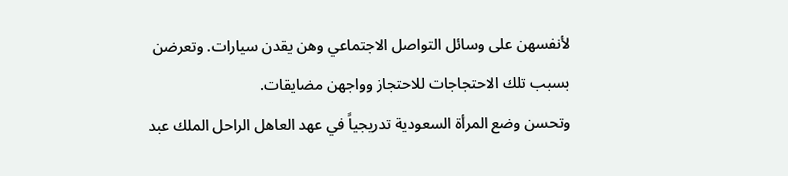لأنفسهن على وسائل التواصل الاجتماعي وهن يقدن سيارات. وتعرضن بسبب تلك الاحتجاجات للاحتجاز وواجهن مضايقات.
وتحسن وضع المرأة السعودية تدريجياً في عهد العاهل الراحل الملك عبد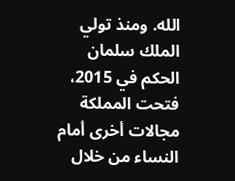الله. ومنذ تولي الملك سلمان الحكم في 2015، فتحت المملكة مجالات أخرى أمام النساء من خلال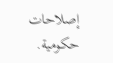إصلاحات حكومية.